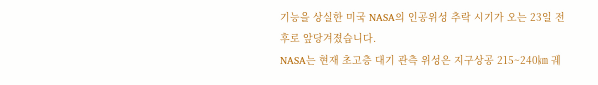기능을 상실한 미국 NASA의 인공위성 추락 시기가 오는 23일 전후로 앞당겨졌습니다.
NASA는 현재 초고층 대기 관측 위성은 지구상공 215~240㎞ 궤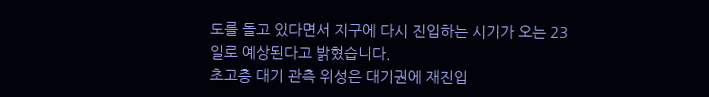도를 돌고 있다면서 지구에 다시 진입하는 시기가 오는 23일로 예상된다고 밝혔습니다.
초고층 대기 관측 위성은 대기권에 재진입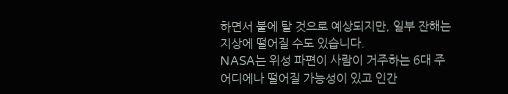하면서 불에 탈 것으로 예상되지만, 일부 잔해는 지상에 떨어질 수도 있습니다.
NASA는 위성 파편이 사람이 거주하는 6대 주 어디에나 떨어질 가능성이 있고 인간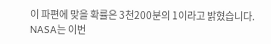이 파편에 맞을 확률은 3천200분의 1이라고 밝혔습니다.
NASA는 이번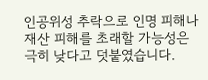인공위성 추락으로 인명 피해나 재산 피해를 초래할 가능성은 극히 낮다고 덧붙였습니다.